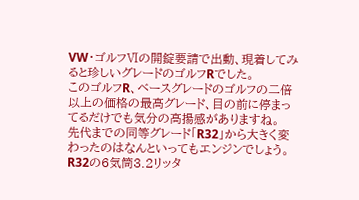VW・ゴルフⅥの開錠要請で出動、現着してみると珍しいグレードのゴルフRでした。
このゴルフR、ベースグレードのゴルフの二倍以上の価格の最高グレード、目の前に停まってるだけでも気分の高揚感がありますね。
先代までの同等グレード「R32」から大きく変わったのはなんといってもエンジンでしょう。
R32の6気筒3.2リッタ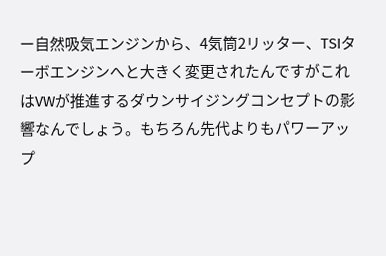ー自然吸気エンジンから、4気筒2リッター、TSIターボエンジンへと大きく変更されたんですがこれはVWが推進するダウンサイジングコンセプトの影響なんでしょう。もちろん先代よりもパワーアップ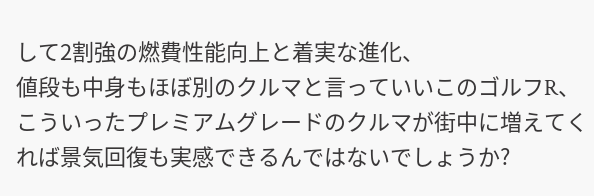して2割強の燃費性能向上と着実な進化、
値段も中身もほぼ別のクルマと言っていいこのゴルフR、こういったプレミアムグレードのクルマが街中に増えてくれば景気回復も実感できるんではないでしょうか?